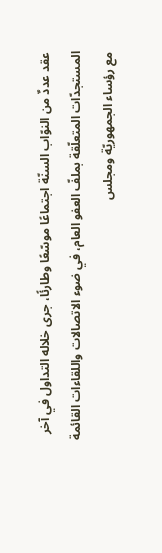عقد عددٌ من النوّاب السنّة اجتماعًا موسّعًا وطارئًا، جرى خلاله التداول في آخر المستجدّات المتعلّقة بملفّ العفو العام، في ضوء الاتصالات واللقاءات القائمة مع رؤساء الجمهوريّة ومجلس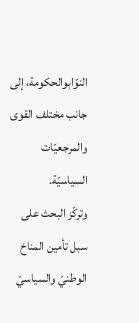النوّابوالحكومة، إلى جانب مختلف القوى والمرجعيّات السياسيّة.
وتركّز البحث على سبل تأمين المناخ الوطنيّ والسياسيّ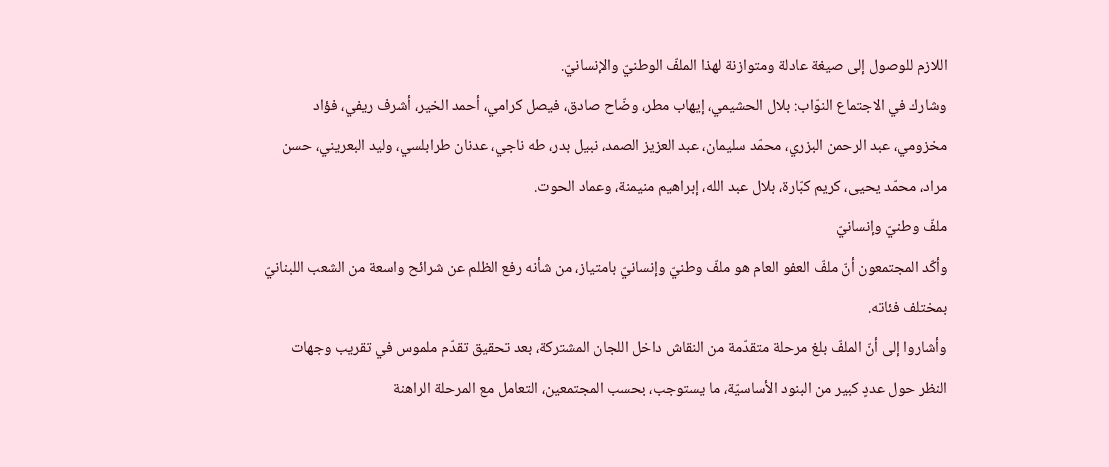اللازم للوصول إلى صيغة عادلة ومتوازنة لهذا الملفّ الوطنيّ والإنسانيّ.
وشارك في الاجتماع النوّاب: بلال الحشيمي، إيهاب مطر، وضّاح صادق، فيصل كرامي، أحمد الخير، أشرف ريفي، فؤاد مخزومي، عبد الرحمن البزري، محمّد سليمان، عبد العزيز الصمد، نبيل بدر، طه ناجي، عدنان طرابلسي، وليد البعريني، حسن مراد، محمّد يحيى، كريم كبّارة، بلال عبد الله، إبراهيم منيمنة، وعماد الحوت.
ملفّ وطنيّ وإنسانيّ
وأكّد المجتمعون أنّ ملفّ العفو العام هو ملفّ وطنيّ وإنسانيّ بامتياز، من شأنه رفع الظلم عن شرائح واسعة من الشعب اللبنانيّ بمختلف فئاته.
وأشاروا إلى أنّ الملفّ بلغ مرحلة متقدّمة من النقاش داخل اللجان المشتركة، بعد تحقيق تقدّم ملموس في تقريب وجهات النظر حول عددٍ كبير من البنود الأساسيّة، ما يستوجب، بحسب المجتمعين، التعامل مع المرحلة الراهنة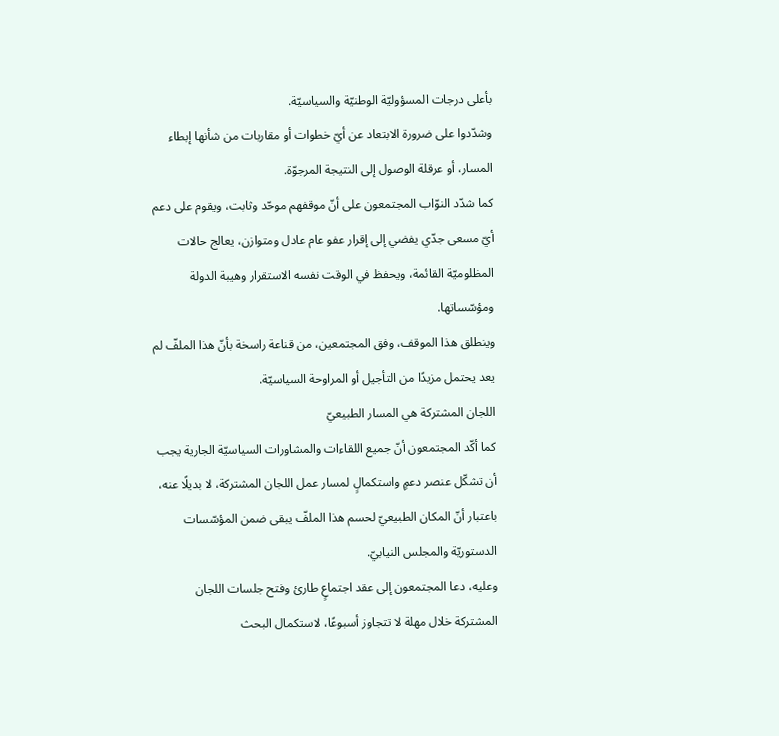بأعلى درجات المسؤوليّة الوطنيّة والسياسيّة.
وشدّدوا على ضرورة الابتعاد عن أيّ خطوات أو مقاربات من شأنها إبطاء المسار، أو عرقلة الوصول إلى النتيجة المرجوّة.
كما شدّد النوّاب المجتمعون على أنّ موقفهم موحّد وثابت، ويقوم على دعم أيّ مسعى جدّي يفضي إلى إقرار عفو عام عادل ومتوازن، يعالج حالات المظلوميّة القائمة، ويحفظ في الوقت نفسه الاستقرار وهيبة الدولة ومؤسّساتها.
وينطلق هذا الموقف، وفق المجتمعين، من قناعة راسخة بأنّ هذا الملفّ لم يعد يحتمل مزيدًا من التأجيل أو المراوحة السياسيّة.
اللجان المشتركة هي المسار الطبيعيّ
كما أكّد المجتمعون أنّ جميع اللقاءات والمشاورات السياسيّة الجارية يجب أن تشكّل عنصر دعمٍ واستكمالٍ لمسار عمل اللجان المشتركة، لا بديلًا عنه، باعتبار أنّ المكان الطبيعيّ لحسم هذا الملفّ يبقى ضمن المؤسّسات الدستوريّة والمجلس النيابيّ.
وعليه، دعا المجتمعون إلى عقد اجتماعٍ طارئ وفتح جلسات اللجان المشتركة خلال مهلة لا تتجاوز أسبوعًا، لاستكمال البحث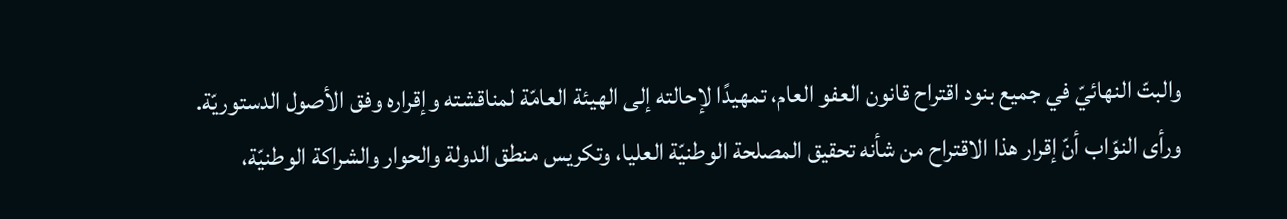والبتّ النهائيّ في جميع بنود اقتراح قانون العفو العام، تمهيدًا لإحالته إلى الهيئة العامّة لمناقشته وإقراره وفق الأصول الدستوريّة.
ورأى النوّاب أنّ إقرار هذا الاقتراح من شأنه تحقيق المصلحة الوطنيّة العليا، وتكريس منطق الدولة والحوار والشراكة الوطنيّة،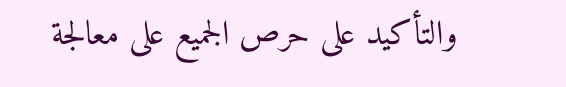والتأكيد على حرص الجميع على معالجة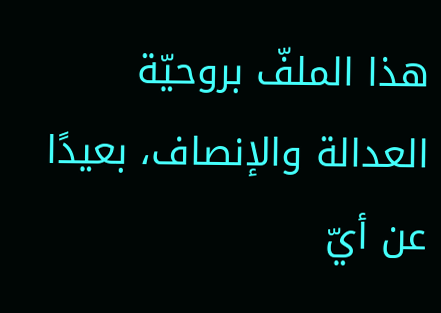هذا الملفّ بروحيّة العدالة والإنصاف، بعيدًا عن أيّ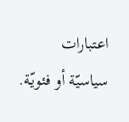اعتبارات سياسيّة أو فئويّة.